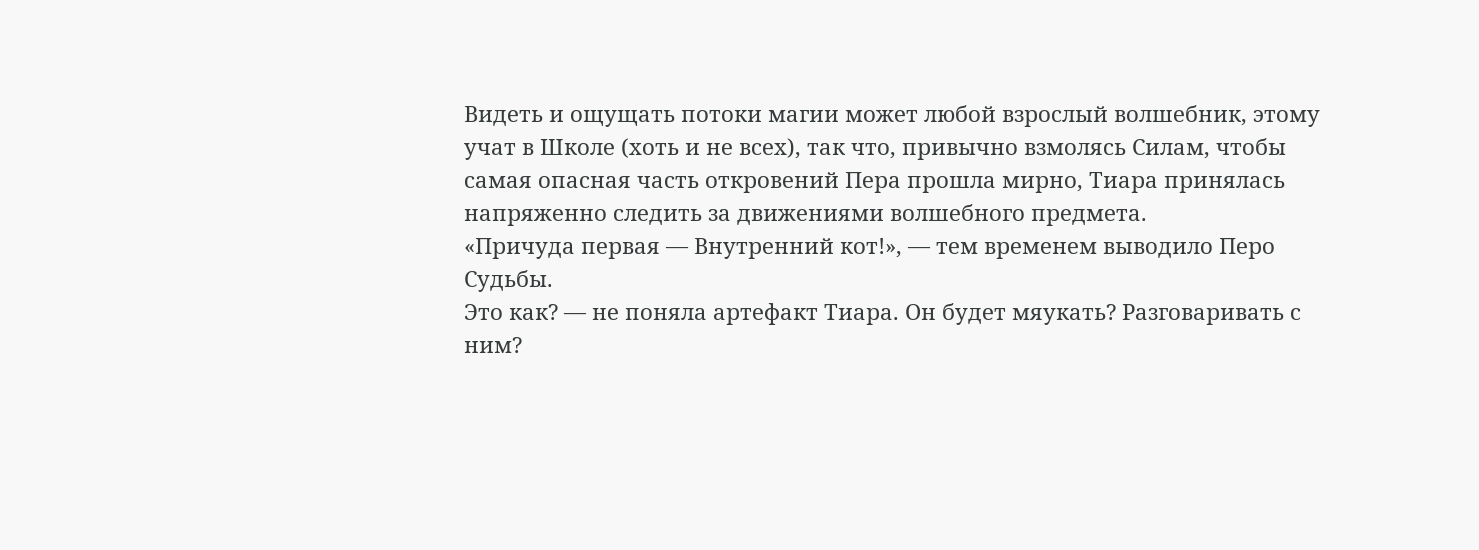Видеть и ощущать потоки магии может любой взрослый волшебник, этому учат в Школе (хоть и не всех), так что, привычно взмолясь Силам, чтобы самая опасная часть откровений Пера прошла мирно, Тиара принялась напряженно следить за движениями волшебного предмета.
«Причуда первая — Внутренний кот!», — тем временем выводило Перо Судьбы.
Это как? — не поняла артефакт Тиара. Он будет мяукать? Разговаривать с ним?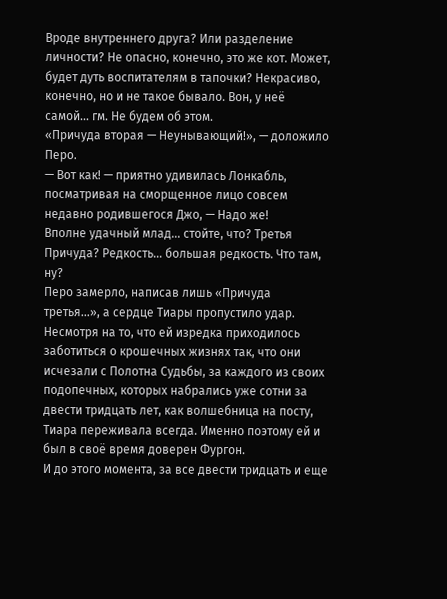Вроде внутреннего друга? Или разделение личности? Не опасно, конечно, это же кот. Может, будет дуть воспитателям в тапочки? Некрасиво, конечно, но и не такое бывало. Вон, у неё самой… гм. Не будем об этом.
«Причуда вторая — Неунывающий!», — доложило Перо.
— Вот как! — приятно удивилась Лонкабль, посматривая на сморщенное лицо совсем недавно родившегося Джо, — Надо же!
Вполне удачный млад… стойте, что? Третья Причуда? Редкость… большая редкость. Что там, ну?
Перо замерло, написав лишь «Причуда третья…», а сердце Тиары пропустило удар. Несмотря на то, что ей изредка приходилось заботиться о крошечных жизнях так, что они исчезали с Полотна Судьбы, за каждого из своих подопечных, которых набрались уже сотни за двести тридцать лет, как волшебница на посту, Тиара переживала всегда. Именно поэтому ей и был в своё время доверен Фургон.
И до этого момента, за все двести тридцать и еще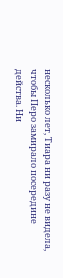несколько лет, Тиара ни разу не видела, чтобы Перо замирало посередине действа. Ни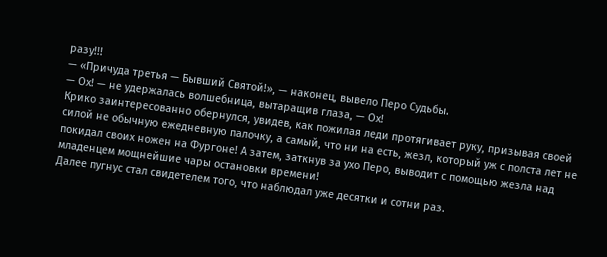разу!!!
— «Причуда третья — Бывший Святой!», — наконец, вывело Перо Судьбы.
— Ох! — не удержалась волшебница, вытаращив глаза, — Ох!
Крико заинтересованно обернулся, увидев, как пожилая леди протягивает руку, призывая своей силой не обычную ежедневную палочку, а самый, что ни на есть, жезл, который уж с полста лет не покидал своих ножен на Фургоне! А затем, заткнув за ухо Перо, выводит с помощью жезла над младенцем мощнейшие чары остановки времени!
Далее пугнус стал свидетелем того, что наблюдал уже десятки и сотни раз.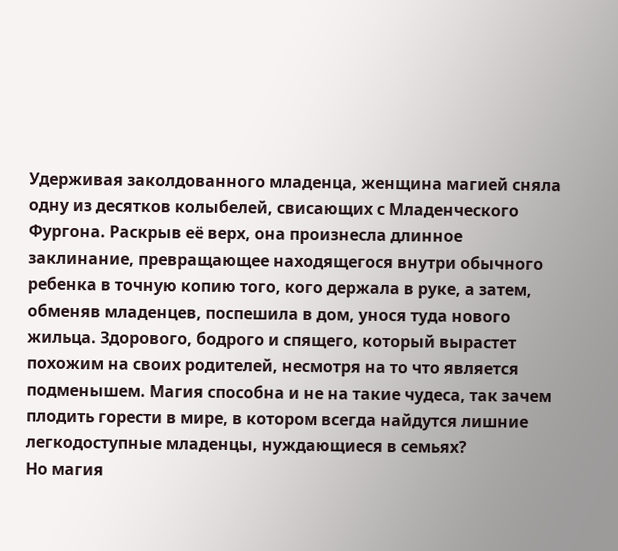Удерживая заколдованного младенца, женщина магией сняла одну из десятков колыбелей, свисающих с Младенческого Фургона. Раскрыв её верх, она произнесла длинное заклинание, превращающее находящегося внутри обычного ребенка в точную копию того, кого держала в руке, а затем, обменяв младенцев, поспешила в дом, унося туда нового жильца. Здорового, бодрого и спящего, который вырастет похожим на своих родителей, несмотря на то что является подменышем. Магия способна и не на такие чудеса, так зачем плодить горести в мире, в котором всегда найдутся лишние легкодоступные младенцы, нуждающиеся в семьях?
Но магия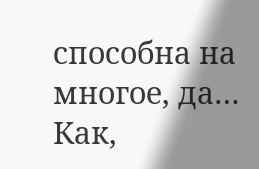способна на многое, да…
Как,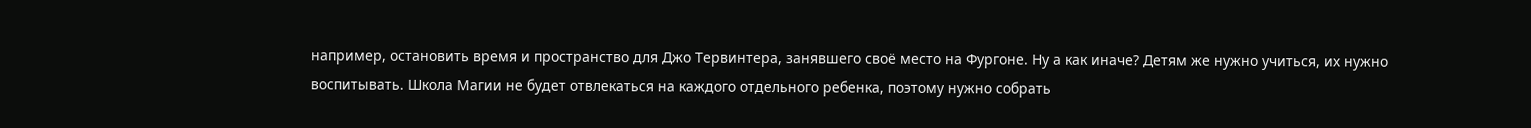например, остановить время и пространство для Джо Тервинтера, занявшего своё место на Фургоне. Ну а как иначе? Детям же нужно учиться, их нужно воспитывать. Школа Магии не будет отвлекаться на каждого отдельного ребенка, поэтому нужно собрать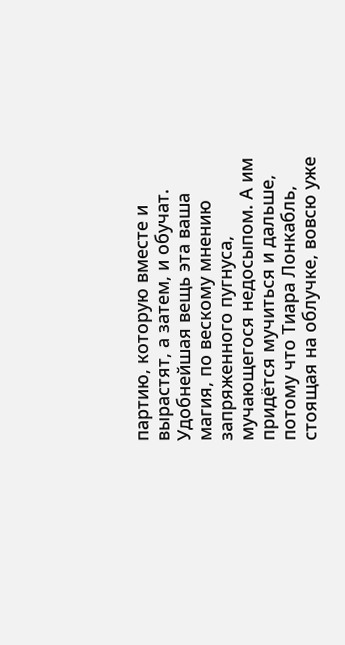партию, которую вместе и вырастят, а затем, и обучат. Удобнейшая вещь эта ваша магия, по вескому мнению запряженного пугнуса, мучающегося недосыпом. А им придётся мучиться и дальше, потому что Тиара Лонкабль, стоящая на облучке, вовсю уже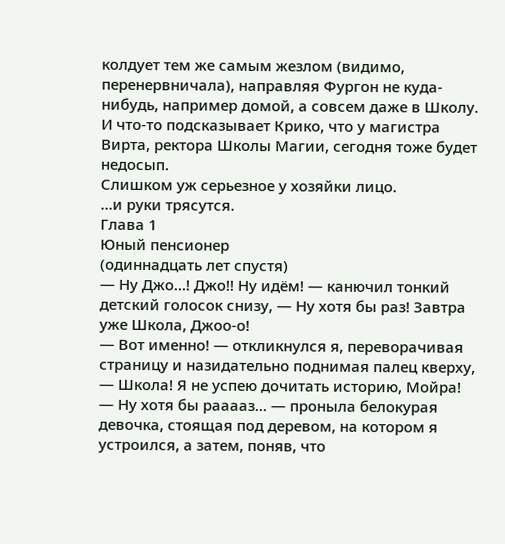колдует тем же самым жезлом (видимо, перенервничала), направляя Фургон не куда-нибудь, например домой, а совсем даже в Школу.
И что-то подсказывает Крико, что у магистра Вирта, ректора Школы Магии, сегодня тоже будет недосып.
Слишком уж серьезное у хозяйки лицо.
…и руки трясутся.
Глава 1
Юный пенсионер
(одиннадцать лет спустя)
— Ну Джо…! Джо!! Ну идём! — канючил тонкий детский голосок снизу, — Ну хотя бы раз! Завтра уже Школа, Джоо-о!
— Вот именно! — откликнулся я, переворачивая страницу и назидательно поднимая палец кверху, — Школа! Я не успею дочитать историю, Мойра!
— Ну хотя бы рааааз… — проныла белокурая девочка, стоящая под деревом, на котором я устроился, а затем, поняв, что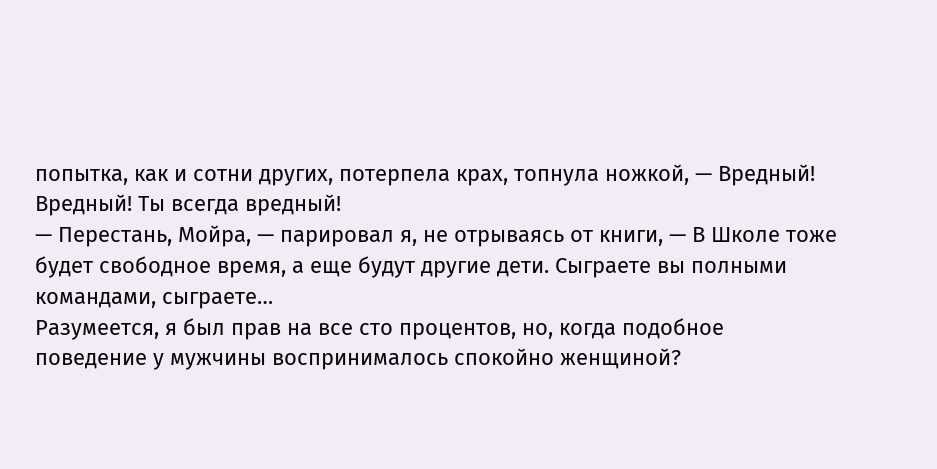попытка, как и сотни других, потерпела крах, топнула ножкой, — Вредный! Вредный! Ты всегда вредный!
— Перестань, Мойра, — парировал я, не отрываясь от книги, — В Школе тоже будет свободное время, а еще будут другие дети. Сыграете вы полными командами, сыграете…
Разумеется, я был прав на все сто процентов, но, когда подобное поведение у мужчины воспринималось спокойно женщиной?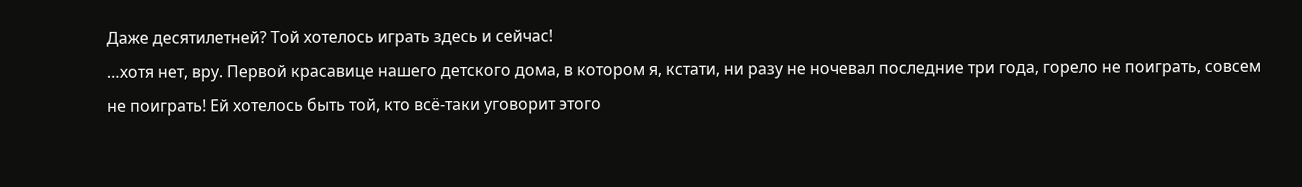Даже десятилетней? Той хотелось играть здесь и сейчас!
…хотя нет, вру. Первой красавице нашего детского дома, в котором я, кстати, ни разу не ночевал последние три года, горело не поиграть, совсем не поиграть! Ей хотелось быть той, кто всё-таки уговорит этого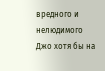вредного и нелюдимого Джо хотя бы на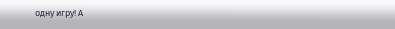одну игру! А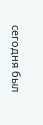сегодня был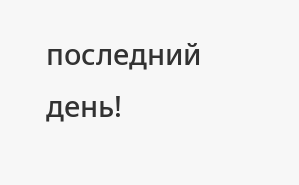последний день!